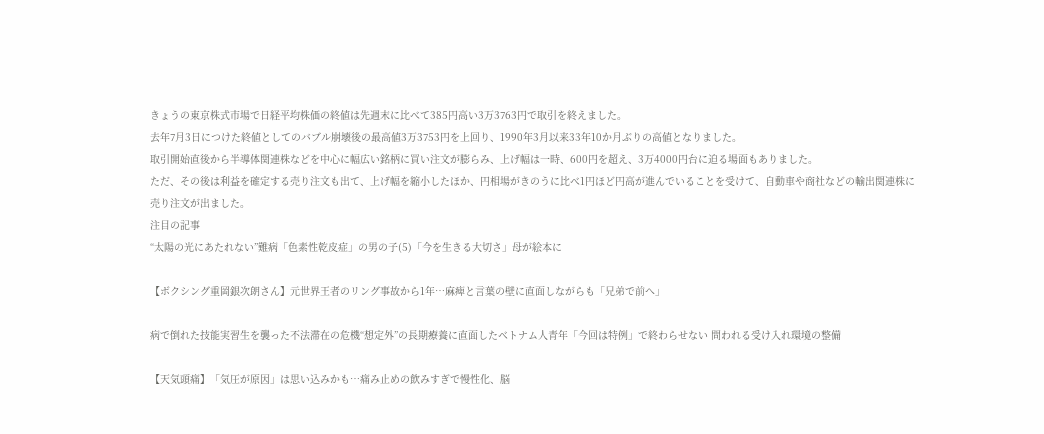きょうの東京株式市場で日経平均株価の終値は先週末に比べて385円高い3万3763円で取引を終えました。
去年7月3日につけた終値としてのバブル崩壊後の最高値3万3753円を上回り、1990年3月以来33年10か月ぶりの高値となりました。
取引開始直後から半導体関連株などを中心に幅広い銘柄に買い注文が膨らみ、上げ幅は一時、600円を超え、3万4000円台に迫る場面もありました。
ただ、その後は利益を確定する売り注文も出て、上げ幅を縮小したほか、円相場がきのうに比べ1円ほど円高が進んでいることを受けて、自動車や商社などの輸出関連株に売り注文が出ました。
注目の記事
“太陽の光にあたれない”難病「色素性乾皮症」の男の子(5)「今を生きる大切さ」母が絵本に

【ボクシング重岡銀次朗さん】元世界王者のリング事故から1年…麻痺と言葉の壁に直面しながらも「兄弟で前へ」

病で倒れた技能実習生を襲った不法滞在の危機“想定外”の長期療養に直面したベトナム人青年「今回は特例」で終わらせない 問われる受け入れ環境の整備

【天気頭痛】「気圧が原因」は思い込みかも…痛み止めの飲みすぎで慢性化、脳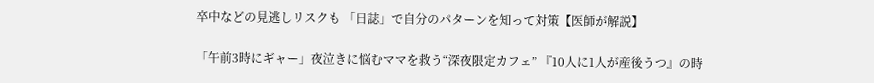卒中などの見逃しリスクも 「日誌」で自分のパターンを知って対策【医師が解説】

「午前3時にギャー」夜泣きに悩むママを救う“深夜限定カフェ” 『10人に1人が産後うつ』の時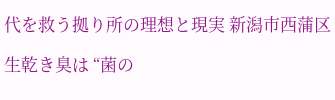代を救う拠り所の理想と現実 新潟市西蒲区

生乾き臭は “菌の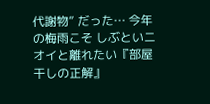代謝物” だった… 今年の梅雨こそ しぶといニオイと離れたい『部屋干しの正解』